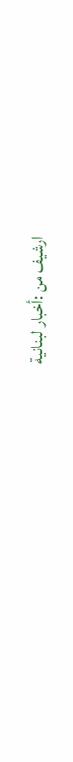ارشيف من :أخبار لبنانية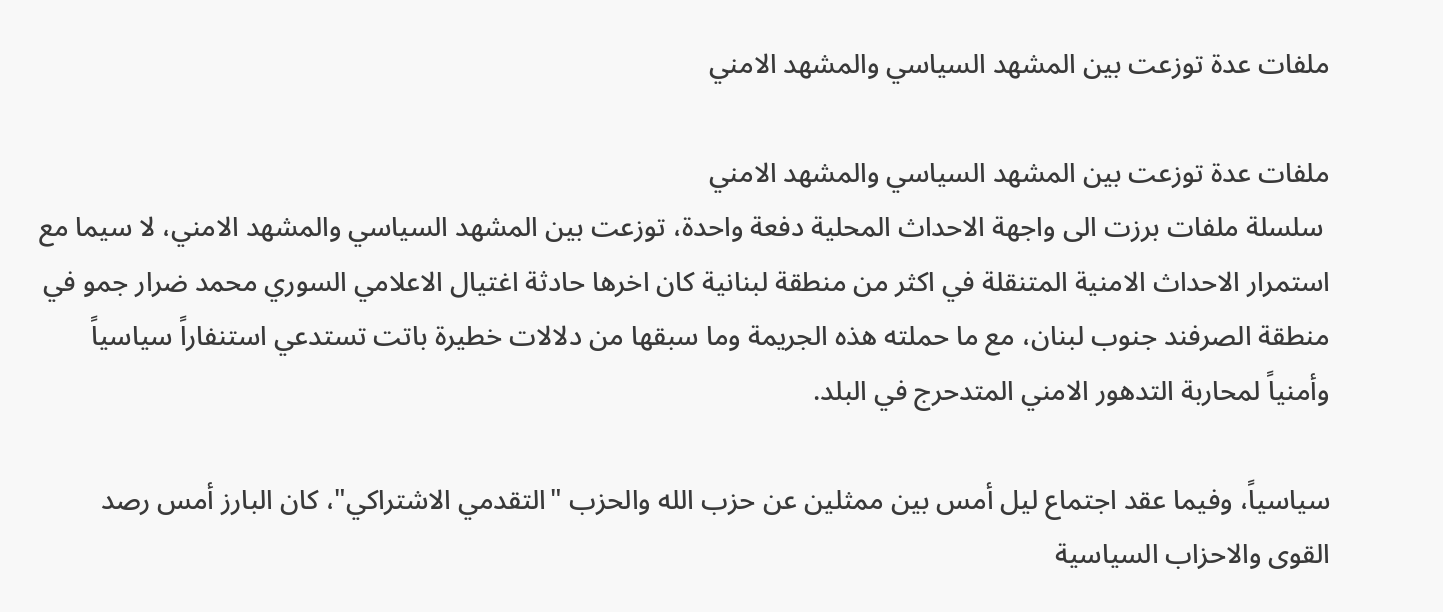ملفات عدة توزعت بين المشهد السياسي والمشهد الامني

ملفات عدة توزعت بين المشهد السياسي والمشهد الامني
 سلسلة ملفات برزت الى واجهة الاحداث المحلية دفعة واحدة، توزعت بين المشهد السياسي والمشهد الامني، لا سيما مع استمرار الاحداث الامنية المتنقلة في اكثر من منطقة لبنانية كان اخرها حادثة اغتيال الاعلامي السوري محمد ضرار جمو في منطقة الصرفند جنوب لبنان، مع ما حملته هذه الجريمة وما سبقها من دلالات خطيرة باتت تستدعي استنفاراً سياسياً وأمنياً لمحاربة التدهور الامني المتدحرج في البلد.

سياسياً، وفيما عقد اجتماع ليل أمس بين ممثلين عن حزب الله والحزب "التقدمي الاشتراكي"، كان البارز أمس رصد القوى والاحزاب السياسية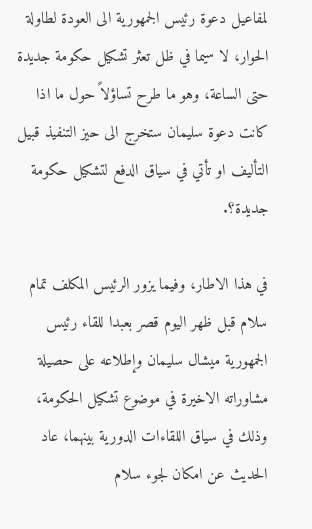لمفاعيل دعوة رئيس الجمهورية الى العودة لطاولة الحوار، لا سيما في ظل تعثر تشكيل حكومة جديدة حتى الساعة، وهو ما طرح تساؤلاً حول ما اذا كانت دعوة سليمان ستخرج الى حيز التنفيذ قبيل التأليف او تأتي في سياق الدفع لتشكيل حكومة جديدة؟.

في هذا الاطار، وفيما يزور الرئيس المكلف تمام سلام قبل ظهر اليوم قصر بعبدا للقاء رئيس الجمهورية ميشال سليمان وإطلاعه على حصيلة مشاوراته الاخيرة في موضوع تشكيل الحكومة، وذلك في سياق اللقاءات الدورية بينهما، عاد الحديث عن امكان لجوء سلام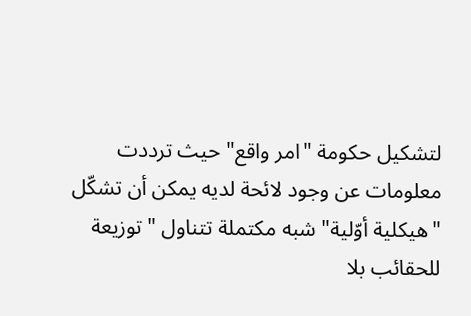لتشكيل حكومة "امر واقع" حيث ترددت معلومات عن وجود لائحة لديه يمكن أن تشكّل "هيكلية أوّلية" شبه مكتملة تتناول "توزيعة للحقائب بلا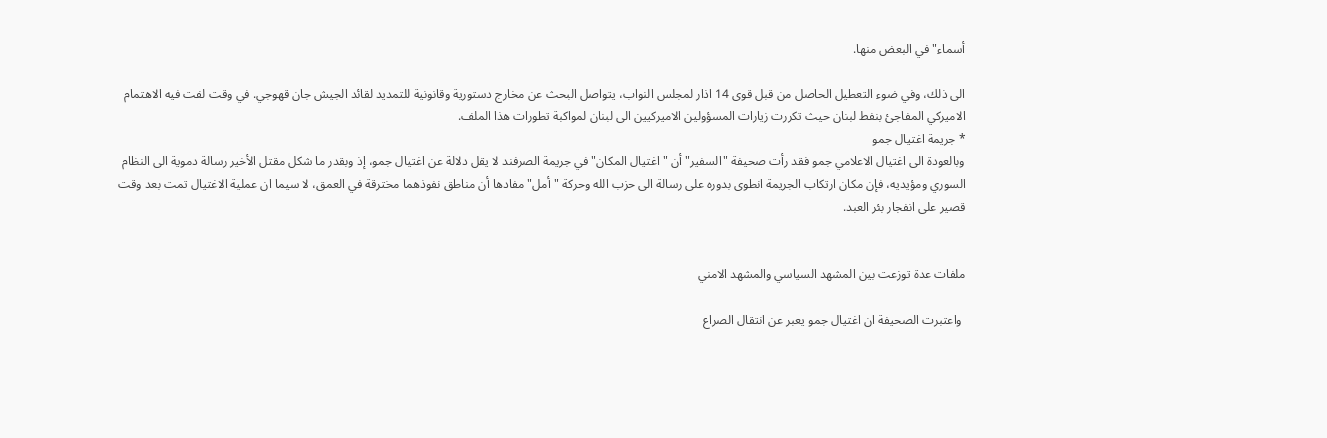أسماء" في البعض منها.

الى ذلك، وفي ضوء التعطيل الحاصل من قبل قوى 14 اذار لمجلس النواب، يتواصل البحث عن مخارج دستورية وقانونية للتمديد لقائد الجيش جان قهوجي. في وقت لفت فيه الاهتمام الاميركي المفاجئ بنفط لبنان حيث تكررت زيارات المسؤولين الاميركيين الى لبنان لمواكبة تطورات هذا الملف.
* جريمة اغتيال جمو
وبالعودة الى اغتيال الاعلامي جمو فقد رأت صحيفة "السفير" أن "اغتيال المكان" في جريمة الصرفند لا يقل دلالة عن اغتيال جمو، إذ وبقدر ما شكل مقتل الأخير رسالة دموية الى النظام السوري ومؤيديه، فإن مكان ارتكاب الجريمة انطوى بدوره على رسالة الى حزب الله وحركة "أمل" مفادها أن مناطق نفوذهما مخترقة في العمق، لا سيما ان عملية الاغتيال تمت بعد وقت قصير على انفجار بئر العبد.


ملفات عدة توزعت بين المشهد السياسي والمشهد الامني

 واعتبرت الصحيفة ان اغتيال جمو يعبر عن انتقال الصراع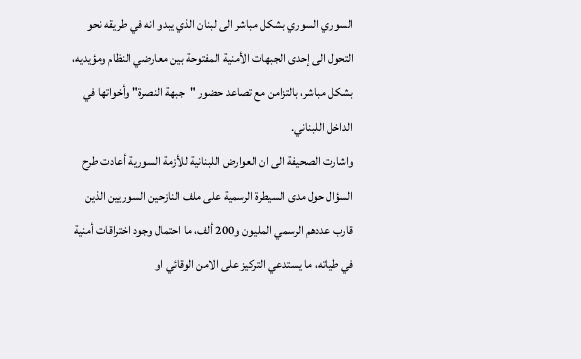السوري السوري بشكل مباشر الى لبنان الذي يبدو انه في طريقه نحو التحول الى إحدى الجبهات الأمنية المفتوحة بين معارضي النظام ومؤيديه، بشكل مباشر، بالتزامن مع تصاعد حضور "جبهة النصرة" وأخواتها في الداخل اللبناني.
واشارت الصحيفة الى ان العوارض اللبنانية للأزمة السورية أعادت طرح السؤال حول مدى السيطرة الرسمية على ملف النازحين السوريين الذين قارب عددهم الرسمي المليون و200 ألف، ما احتمال وجود اختراقات أمنية في طياته، ما يستدعي التركيز على الامن الوقائي او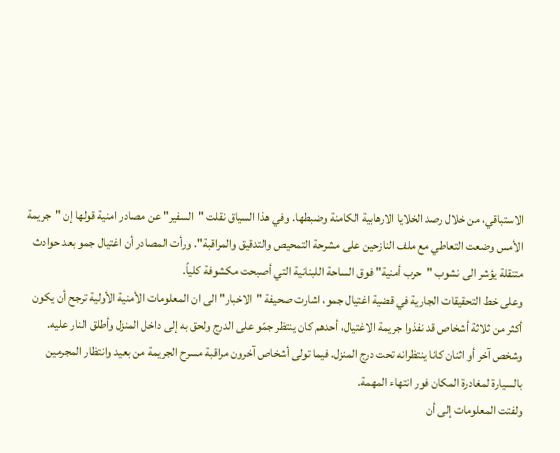الاستباقي، من خلال رصد الخلايا الارهابية الكامنة وضبطها. وفي هذا السياق نقلت "السفير" عن مصادر امنية قولها إن "جريمة الأمس وضعت التعاطي مع ملف النازحين على مشرحة التمحيص والتدقيق والمراقبة". ورأت المصادر أن اغتيال جمو بعد حوادث متنقلة يؤشر الى نشوب "حرب أمنية" فوق الساحة اللبنانية التي أصبحت مكشوفة كلياً.
وعلى خط التحقيقات الجارية في قضية اغتيال جمو، اشارت صحيفة "الاخبار" الى ان المعلومات الأمنية الأولية ترجح أن يكون أكثر من ثلاثة أشخاص قد نفذوا جريمة الاغتيال، أحدهم كان ينتظر جمّو على الدرج ولحق به إلى داخل المنزل وأطلق النار عليه. وشخص آخر أو اثنان كانا ينتظرانه تحت درج المنزل. فيما تولى أشخاص آخرون مراقبة مسرح الجريمة من بعيد وانتظار المجرمين بالسيارة لمغادرة المكان فور انتهاء المهمة.
ولفتت المعلومات إلى أن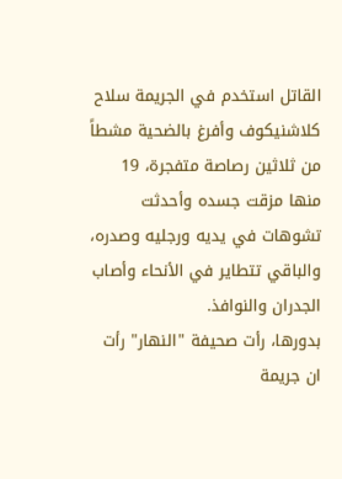القاتل استخدم في الجريمة سلاح كلاشنيكوف وأفرغ بالضحية مشطاً من ثلاثين رصاصة متفجرة، 19 منها مزقت جسده وأحدثت تشوهات في يديه ورجليه وصدره، والباقي تتطاير في الأنحاء وأصاب الجدران والنوافذ.
بدورها، رأت صحيفة "النهار" رأت ان جريمة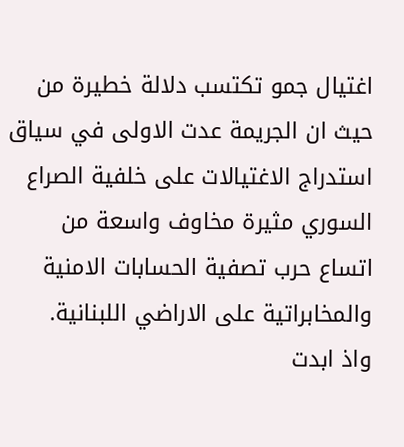اغتيال جمو تكتسب دلالة خطيرة من حيث ان الجريمة عدت الاولى في سياق استدراج الاغتيالات على خلفية الصراع السوري مثيرة مخاوف واسعة من اتساع حرب تصفية الحسابات الامنية والمخابراتية على الاراضي اللبنانية.
واذ ابدت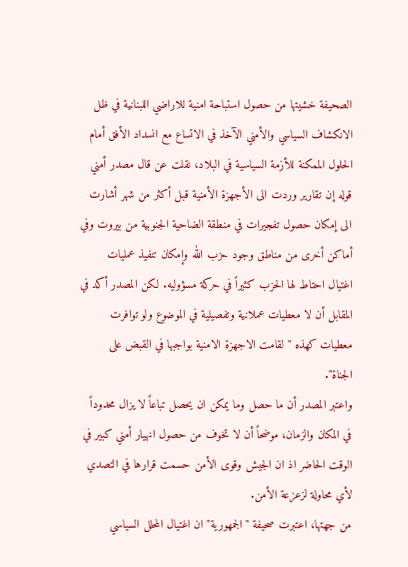الصحيفة خشيتها من حصول استباحة امنية للاراضي اللبنانية في ظل الانكشاف السياسي والأمني الآخذ في الاتساع مع انسداد الأفق أمام الحلول الممكنة للأزمة السياسية في البلاد، نقلت عن قال مصدر أمني قوله إن تقارير وردت الى الأجهزة الأمنية قبل أكثر من شهر أشارت الى إمكان حصول تفجيرات في منطقة الضاحية الجنوبية من بيروت وفي أماكن أخرى من مناطق وجود حزب الله وإمكان تنفيذ عمليات اغتيال احتاط لها الحزب كثيراً في حركة مسؤوليه. لكن المصدر أكد في المقابل أن لا معطيات عملانية وتفصيلية في الموضوع ولو توافرت معطيات كهذه "لقامت الاجهزة الامنية بواجبها في القبض على الجناة".
واعتبر المصدر أن ما حصل وما يمكن ان يحصل تباعاً لا يزال محدوداً في المكان والزمان، موضحاً أن لا تخوف من حصول انهيار أمني كبير في الوقت الحاضر اذ ان الجيش وقوى الأمن حسمت قرارها في التصدي لأي محاولة لزعزعة الأمن.
من جهتها، اعتبرت صحيفة "الجمهورية" ان اغتيال المحلل السياسي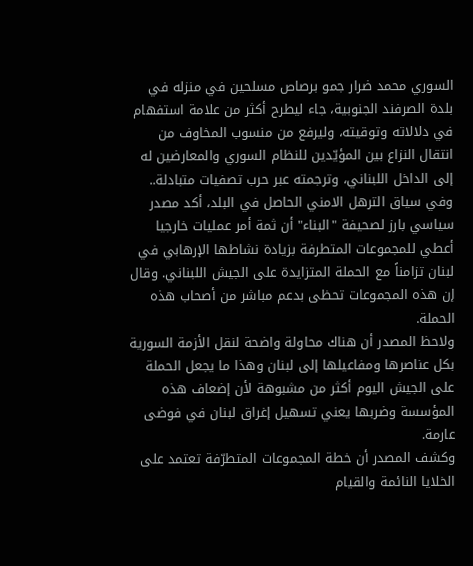السوري محمد ضرار جمو برصاص مسلحين في منزله في بلدة الصرفند الجنوبية، جاء ليطرح أكثر من علامة استفهام في دلالاته وتوقيته، وليرفع من منسوب المخاوف من انتقال النزاع بين المؤيّدين للنظام السوري والمعارضين له إلى الداخل اللبناني، وترجمته عبر حرب تصفيات متبادلة..
وفي سياق الترهل الامني الحاصل في البلد، أكد مصدر سياسي بارز لصحيفة "البناء" أن ثمة أمر عمليات خارجيا أعطي للمجموعات المتطرفة بزيادة نشاطها الإرهابي في لبنان تزامناً مع الحملة المتزايدة على الجيش اللبناني. وقال إن هذه المجموعات تحظى بدعم مباشر من أصحاب هذه الحملة.
ولاحظ المصدر أن هناك محاولة واضحة لنقل الأزمة السورية بكل عناصرها ومفاعيلها إلى لبنان وهذا ما يجعل الحملة على الجيش اليوم أكثر من مشبوهة لأن إضعاف هذه المؤسسة وضربها يعني تسهيل إغراق لبنان في فوضى عارمة.
وكشف المصدر أن خطة المجموعات المتطرّفة تعتمد على الخلايا النائمة والقيام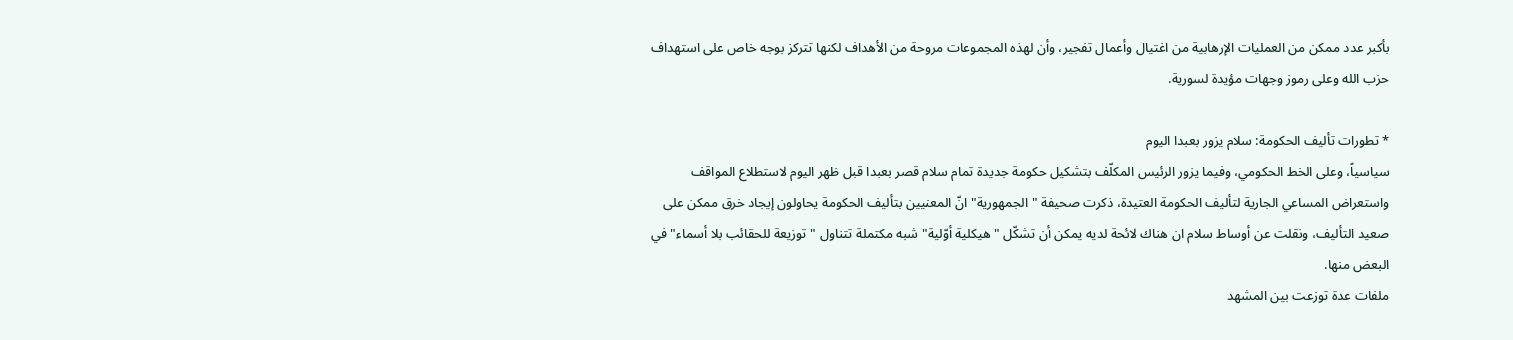بأكبر عدد ممكن من العمليات الإرهابية من اغتيال وأعمال تفجير، وأن لهذه المجموعات مروحة من الأهداف لكنها تتركز بوجه خاص على استهداف حزب الله وعلى رموز وجهات مؤيدة لسورية.

* تطورات تأليف الحكومة: سلام يزور بعبدا اليوم
سياسياً، وعلى الخط الحكومي، وفيما يزور الرئيس المكلّف بتشكيل حكومة جديدة تمام سلام قصر بعبدا قبل ظهر اليوم لاستطلاع المواقف واستعراض المساعي الجارية لتأليف الحكومة العتيدة، ذكرت صحيفة "الجمهورية" انّ المعنيين بتأليف الحكومة يحاولون إيجاد خرق ممكن على صعيد التأليف، ونقلت عن أوساط سلام ان هناك لائحة لديه يمكن أن تشكّل " هيكلية أوّلية" شبه مكتملة تتناول "توزيعة للحقائب بلا أسماء" في البعض منها.
ملفات عدة توزعت بين المشهد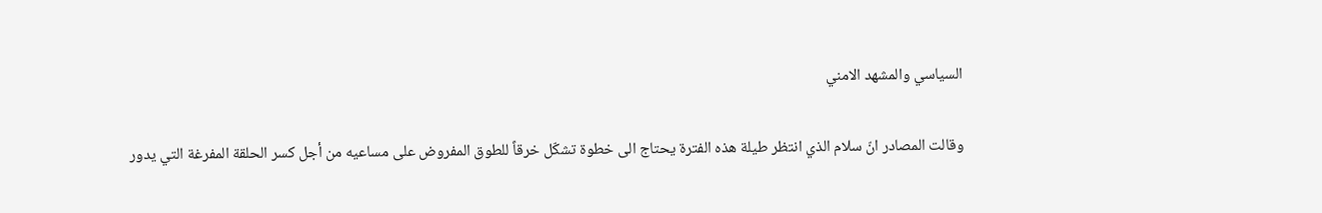السياسي والمشهد الامني

وقالت المصادر انّ سلام الذي انتظر طيلة هذه الفترة يحتاج الى خطوة تشكّل خرقاً للطوق المفروض على مساعيه من أجل كسر الحلقة المفرغة التي يدور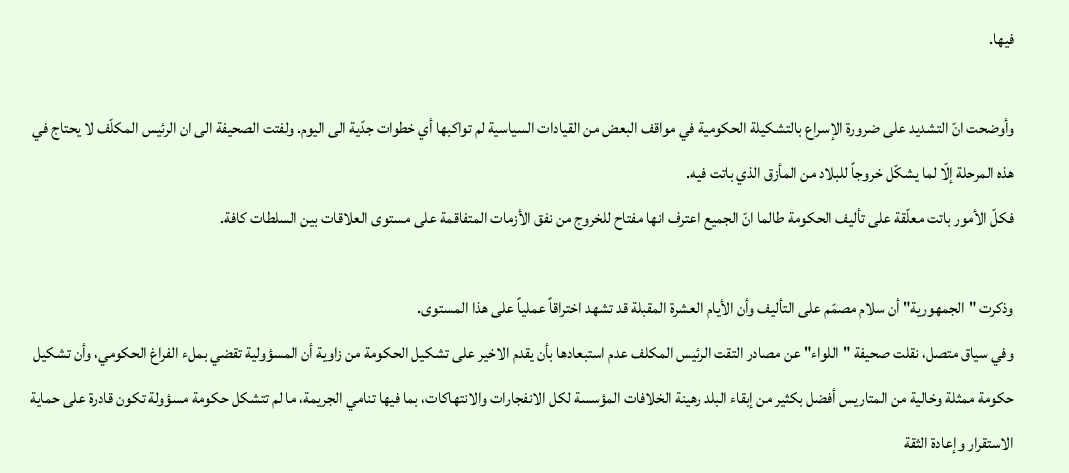فيها.

وأوضحت انّ التشديد على ضرورة الإسراع بالتشكيلة الحكومية في مواقف البعض من القيادات السياسية لم تواكبها أي خطوات جدّية الى اليوم. ولفتت الصحيفة الى ان الرئيس المكلّف لا يحتاج في هذه المرحلة إلّا لما يشكّل خروجاً للبلاد من المأزق الذي باتت فيه.
فكلّ الأمور باتت معلّقة على تأليف الحكومة طالما انّ الجميع اعترف انها مفتاح للخروج من نفق الأزمات المتفاقمة على مستوى العلاقات بين السلطات كافة.

وذكرت "الجمهورية" أن سلام مصمّم على التأليف وأن الأيام العشرة المقبلة قد تشهد اختراقاً عملياً على هذا المستوى.
وفي سياق متصل، نقلت صحيفة "اللواء" عن مصادر التقت الرئيس المكلف عدم استبعادها بأن يقدم الاخير على تشكيل الحكومة من زاوية أن المسؤولية تقضي بملء الفراغ الحكومي، وأن تشكيل حكومة ممثلة وخالية من المتاريس أفضل بكثير من إبقاء البلد رهينة الخلافات المؤسسة لكل الانفجارات والانتهاكات، بما فيها تنامي الجريمة، ما لم تتشكل حكومة مسؤولة تكون قادرة على حماية الاستقرار وإعادة الثقة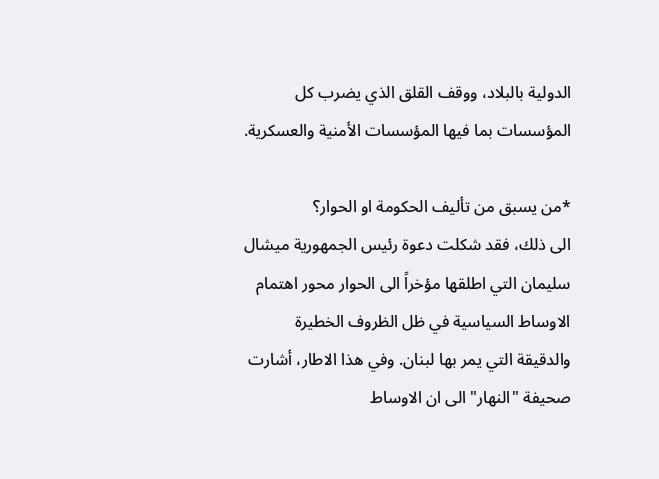الدولية بالبلاد، ووقف القلق الذي يضرب كل المؤسسات بما فيها المؤسسات الأمنية والعسكرية.

*من يسبق من تأليف الحكومة او الحوار؟
الى ذلك، فقد شكلت دعوة رئيس الجمهورية ميشال سليمان التي اطلقها مؤخراً الى الحوار محور اهتمام الاوساط السياسية في ظل الظروف الخطيرة والدقيقة التي يمر بها لبنان. وفي هذا الاطار، أشارت صحيفة "النهار" الى ان الاوساط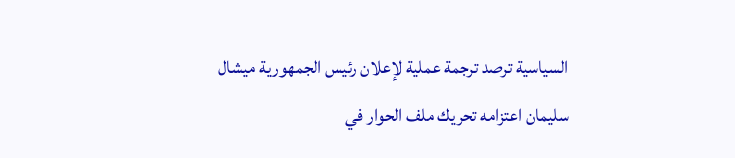السياسية ترصد ترجمة عملية لإعلان رئيس الجمهورية ميشال سليمان اعتزامه تحريك ملف الحوار في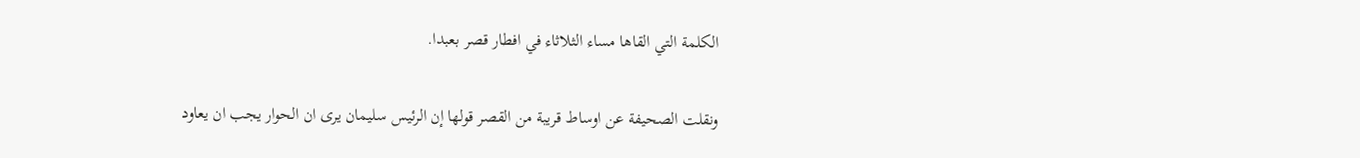الكلمة التي القاها مساء الثلاثاء في افطار قصر بعبدا.

ونقلت الصحيفة عن اوساط قريبة من القصر قولها إن الرئيس سليمان يرى ان الحوار يجب ان يعاود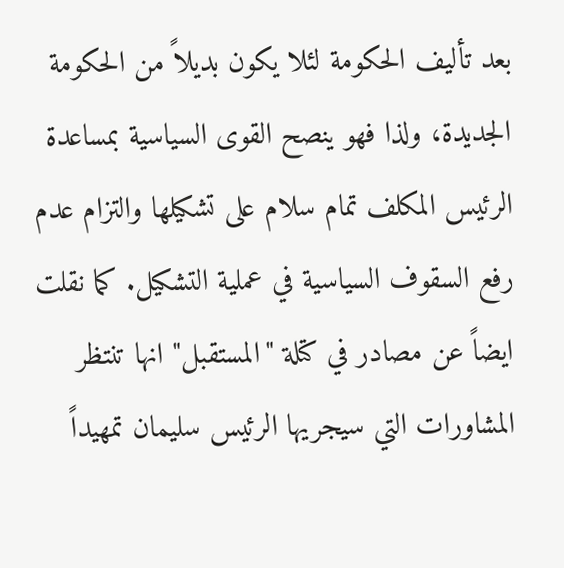بعد تأليف الحكومة لئلا يكون بديلاً من الحكومة الجديدة، ولذا فهو ينصح القوى السياسية بمساعدة الرئيس المكلف تمام سلام على تشكيلها والتزام عدم رفع السقوف السياسية في عملية التشكيل. كما نقلت ايضاً عن مصادر في كتلة "المستقبل" انها تنتظر المشاورات التي سيجريها الرئيس سليمان تمهيداً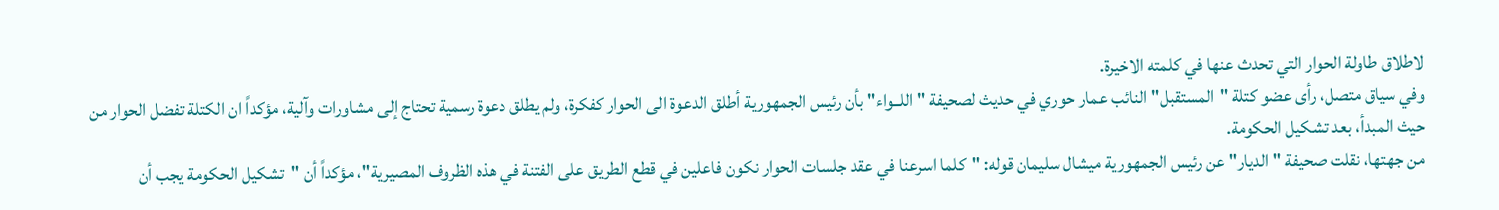لاطلاق طاولة الحوار التي تحدث عنها في كلمته الاخيرة.
وفي سياق متصل، رأى عضو كتلة "المستقبل" النائب عمار حوري في حديث لصحيفة "اللــواء" بأن رئيس الجمهورية أطلق الدعوة الى الحوار كفكرة، ولم يطلق دعوة رسمية تحتاج إلى مشاورات وآلية، مؤكداً ان الكتلة تفضل الحوار من حيث المبدأ، بعد تشكيل الحكومة.
من جهتها، نقلت صحيفة "الديار" عن رئيس الجمهورية ميشال سليمان قوله: "كلما اسرعنا في عقد جلسات الحوار نكون فاعلين في قطع الطريق على الفتنة في هذه الظروف المصيرية"، مؤكداً أن "تشكيل الحكومة يجب أن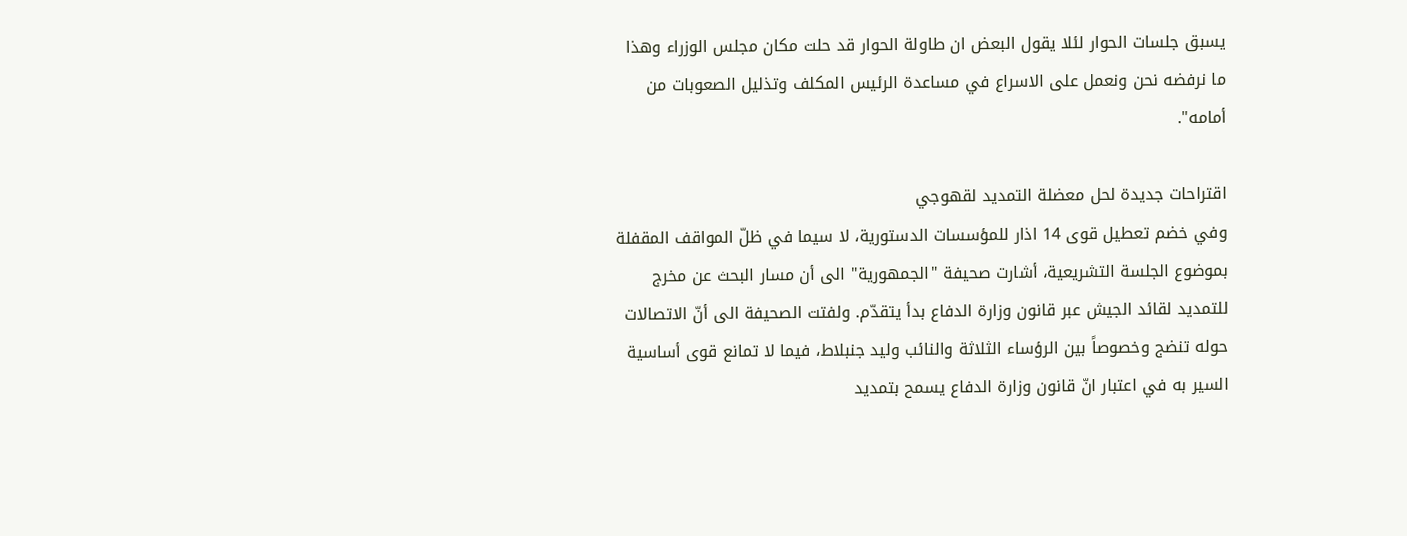يسبق جلسات الحوار لئلا يقول البعض ان طاولة الحوار قد حلت مكان مجلس الوزراء وهذا ما نرفضه نحن ونعمل على الاسراع في مساعدة الرئيس المكلف وتذليل الصعوبات من أمامه".

اقتراحات جديدة لحل معضلة التمديد لقهوجي
وفي خضم تعطيل قوى 14 اذار للمؤسسات الدستورية، لا سيما في ظلّ المواقف المقفلة بموضوع الجلسة التشريعية، أشارت صحيفة "الجمهورية" الى أن مسار البحث عن مخرج للتمديد لقائد الجيش عبر قانون وزارة الدفاع بدأ يتقدّم. ولفتت الصحيفة الى أنّ الاتصالات حوله تنضج وخصوصاً بين الرؤساء الثلاثة والنائب وليد جنبلاط، فيما لا تمانع قوى أساسية السير به في اعتبار انّ قانون وزارة الدفاع يسمح بتمديد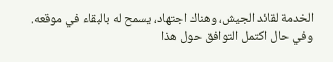الخدمة لقائد الجيش، وهناك اجتهاد، يسمح له بالبقاء في موقعه. وفي حال اكتمل التوافق حول هذا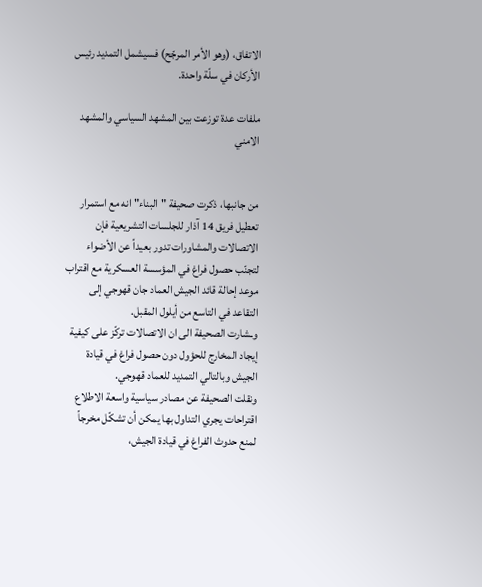الاتفاق، (وهو الأمر المرجّح) فسيشمل التمديد رئيس الأركان في سلّة واحدة.

ملفات عدة توزعت بين المشهد السياسي والمشهد الامني


من جانبها، ذكرت صحيفة "البناء" انه مع استمرار تعطيل فريق 14 آذار للجلسات التشريعية فإن الاتصالات والمشاورات تدور بعيداً عن الأضواء لتجنّب حصول فراغ في المؤسسة العسكرية مع اقتراب موعد إحالة قائد الجيش العماد جان قهوجي إلى التقاعد في التاسع من أيلول المقبل.
وـشارت الصحيفة الى ان الاتصالات تركّز على كيفية إيجاد المخارج للحؤول دون حصول فراغ في قيادة الجيش وبالتالي التمديد للعماد قهوجي.
ونقلت الصحيفة عن مصادر سياسية واسعة الاطلاع اقتراحات يجري التداول بها يمكن أن تشكّل مخرجاً لمنع حدوث الفراغ في قيادة الجيش،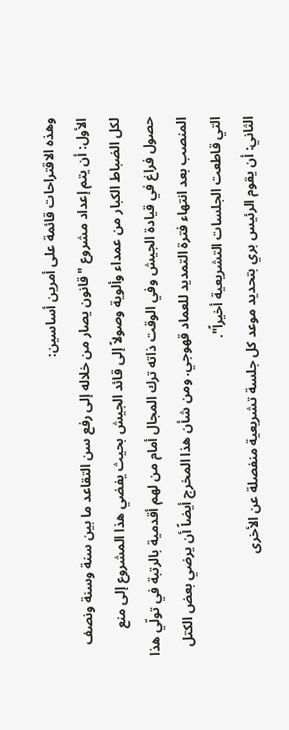وهذه الاقتراحات قائمة على أمرين أساسين:
الأول: أن يتم إعداد مشروع "قانون يصار من خلاله إلى رفع سن التقاعد ما بين سنة وسنة ونصف لكل الضباط الكبار من عمداء وألوية وصولاً إلى قائد الجيش بحيث يفضي هذا المشروع إلى منع حصول فراغ في قيادة الجيش وفي الوقت ذاته ترك المجال أمام من لهم أقدمية بالرتبة في تولّي هذا المنصب بعد انتهاء فترة التمديد للعماد قهوجي. ومن شأن هذا المخرج أيضاً أن يرضي بعض الكتل التي قاطعت الجلسات التشريعية أخيراً".
الثاني: أن يقوم الرئيس بري بتحديد موعد كل جلسة تشريعية منفصلة عن الأخرى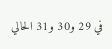في 29 و30 و31 الحالي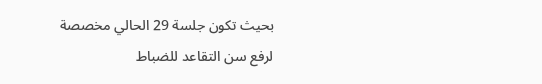بحيث تكون جلسة 29 الحالي مخصصة لرفع سن التقاعد للضباط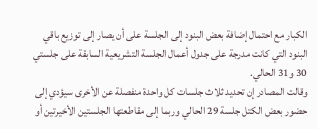الكبار مع احتمال إضافة بعض البنود إلى الجلسة على أن يصار إلى توزيع باقي البنود التي كانت مدرجة على جدول أعمال الجلسة التشريعية السابقة على جلستي 30 و31 الحالي.
وقالت المصادر إن تحديد ثلاث جلسات كل واحدة منفصلة عن الأخرى سيؤدي إلى حضور بعض الكتل جلسة 29 الحالي وربما إلى مقاطعتها الجلستين الأخيرتين أو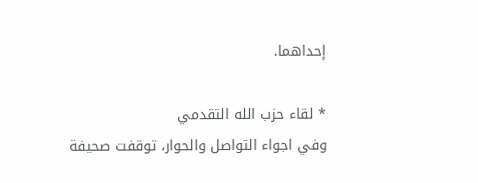إحداهما.

* لقاء حزب الله التقدمي
وفي اجواء التواصل والحوار، توقفت صحيفة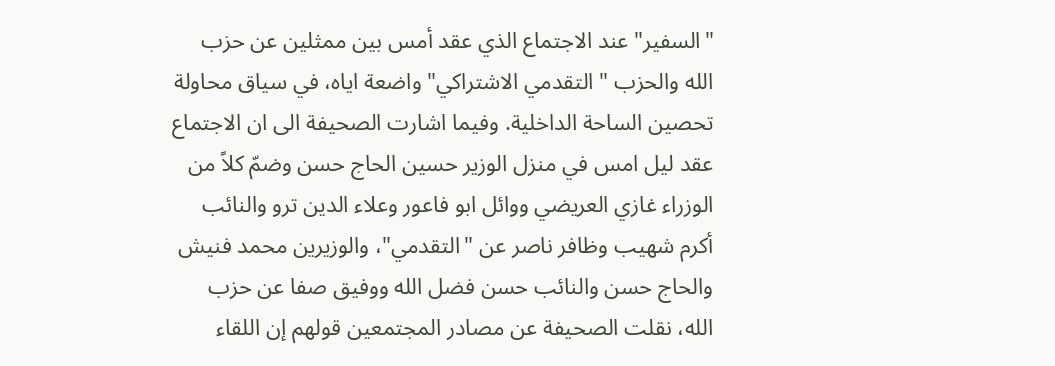"السفير" عند الاجتماع الذي عقد أمس بين ممثلين عن حزب الله والحزب " التقدمي الاشتراكي" واضعة اياه، في سياق محاولة تحصين الساحة الداخلية. وفيما اشارت الصحيفة الى ان الاجتماع عقد ليل امس في منزل الوزير حسين الحاج حسن وضمّ كلاً من الوزراء غازي العريضي ووائل ابو فاعور وعلاء الدين ترو والنائب أكرم شهيب وظافر ناصر عن "التقدمي"، والوزيرين محمد فنيش والحاج حسن والنائب حسن فضل الله ووفيق صفا عن حزب الله، نقلت الصحيفة عن مصادر المجتمعين قولهم إن اللقاء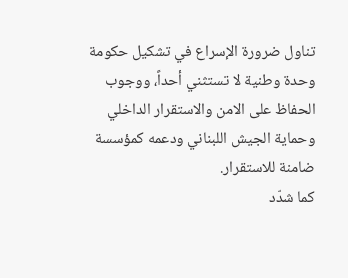تناول ضرورة الإسراع في تشكيل حكومة وحدة وطنية لا تستثني أحداً، ووجوب الحفاظ على الامن والاستقرار الداخلي وحماية الجيش اللبناني ودعمه كمؤسسة ضامنة للاستقرار.
كما شدّد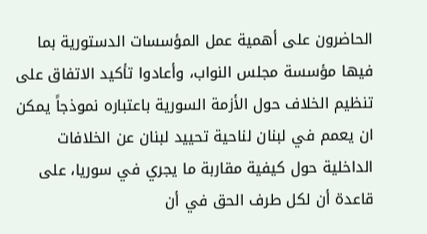الحاضرون على أهمية عمل المؤسسات الدستورية بما فيها مؤسسة مجلس النواب، وأعادوا تأكيد الاتفاق على تنظيم الخلاف حول الأزمة السورية باعتباره نموذجاً يمكن ان يعمم في لبنان لناحية تحييد لبنان عن الخلافات الداخلية حول كيفية مقاربة ما يجري في سوريا، على قاعدة أن لكل طرف الحق في أن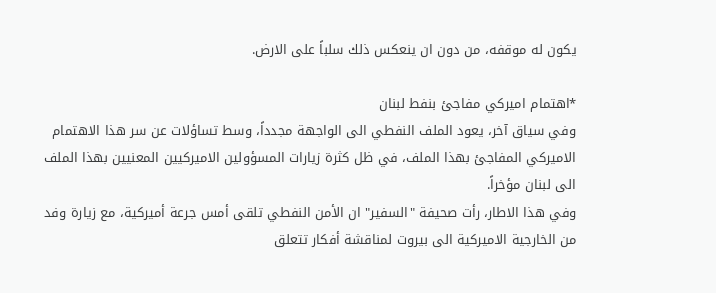يكون له موقفه، من دون ان ينعكس ذلك سلباً على الارض.

*اهتمام اميركي مفاجئ بنفط لبنان
وفي سياق آخر، يعود الملف النفطي الى الواجهة مجدداً، وسط تساؤلات عن سر هذا الاهتمام الاميركي المفاجئ بهذا الملف، في ظل كثرة زيارات المسؤولين الاميركيين المعنيين بهذا الملف الى لبنان مؤخراً.
وفي هذا الاطار، رأت صحيفة "السفير" ان الأمن النفطي تلقى أمس جرعة أميركية، مع زيارة وفد من الخارجية الاميركية الى بيروت لمناقشة أفكار تتعلق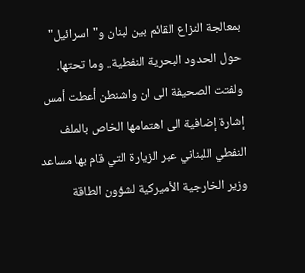بمعالجة النزاع القائم بين لبنان و"اسرائيل" حول الحدود البحرية النفطية.. وما تحتها. ولفتت الصحيفة الى ان واشنطن أعطت أمس إشارة إضافية الى اهتمامها الخاص بالملف النفطي اللبناني عبر الزيارة التي قام بها مساعد وزير الخارجية الأميركية لشؤون الطاقة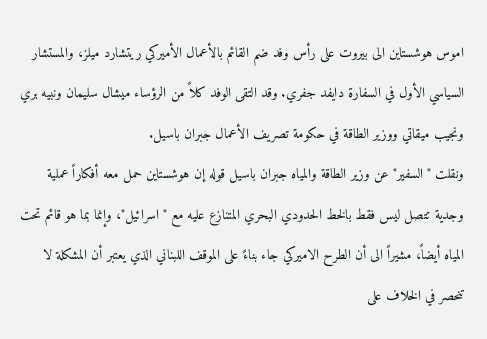اموس هوشستاين الى بيروت على رأس وفد ضم القائم بالأعمال الأميركي ريتشارد ميلز، والمستشار السياسي الأول في السفارة دايفد جفري. وقد التقى الوفد كلاً من الرؤساء ميشال سليمان ونبيه بري ونجيب ميقاتي ووزير الطاقة في حكومة تصريف الأعمال جبران باسيل.
ونقلت "السفير" عن وزير الطاقة والمياه جبران باسيل قوله إن هوشستاين حمل معه أفكاراً عملية وجدية تتصل ليس فقط بالخط الحدودي البحري المتنازع عليه مع "اسرائيل"، وإنما بما هو قائم تحت المياه أيضاً، مشيراً الى أن الطرح الاميركي جاء بناءً على الموقف اللبناني الذي يعتبر أن المشكلة لا تنحصر في الخلاف على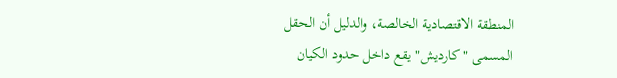المنطقة الاقتصادية الخالصة، والدليل أن الحقل المسمى "كارديش" يقع داخل حدود الكيان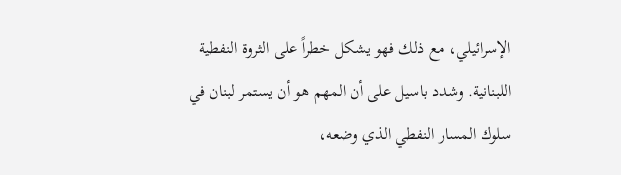الإسرائيلي، مع ذلك فهو يشكل خطراً على الثروة النفطية اللبنانية. وشدد باسيل على أن المهم هو أن يستمر لبنان في سلوك المسار النفطي الذي وضعه،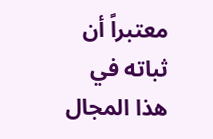معتبراً أن ثباته في هذا المجال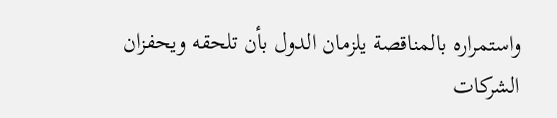واستمراره بالمناقصة يلزمان الدول بأن تلحقه ويحفزان الشركات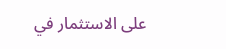على الاستثمار في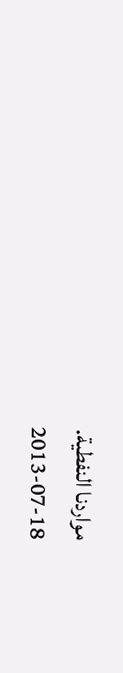مواردنا النفطية.
2013-07-18